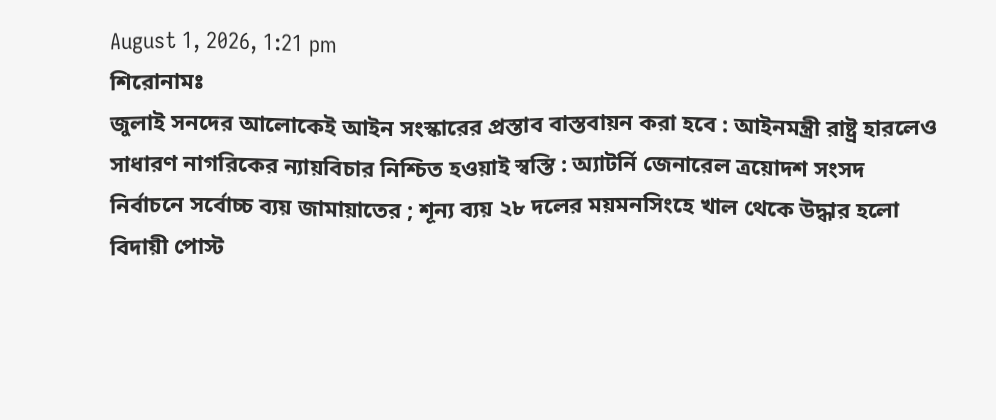August 1, 2026, 1:21 pm
শিরোনামঃ
জুলাই সনদের আলোকেই আইন সংস্কারের প্রস্তাব বাস্তবায়ন করা হবে : আইনমন্ত্রী রাষ্ট্র হারলেও সাধারণ নাগরিকের ন্যায়বিচার নিশ্চিত হওয়াই স্বস্তি : অ্যাটর্নি জেনারেল ত্রয়োদশ সংসদ নির্বাচনে সর্বোচ্চ ব্যয় জামায়াতের ; শূন্য ব্যয় ২৮ দলের ময়মনসিংহে খাল থেকে উদ্ধার হলো বিদায়ী পোস্ট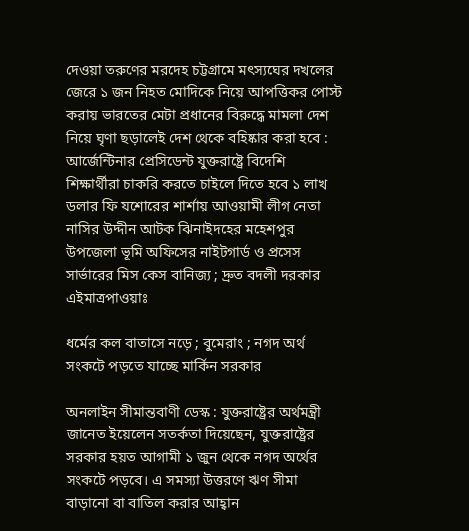দেওয়া তরুণের মরদেহ চট্টগ্রামে মৎস্যঘের দখলের জেরে ১ জন নিহত মোদিকে নিয়ে আপত্তিকর পোস্ট করায় ভারতের মেটা প্রধানের বিরুদ্ধে মামলা দেশ নিয়ে ঘৃণা ছড়ালেই দেশ থেকে বহিষ্কার করা হবে : আর্জেন্টিনার প্রেসিডেন্ট যুক্তরাষ্ট্রে বিদেশি শিক্ষার্থীরা চাকরি করতে চাইলে দিতে হবে ১ লাখ ডলার ফি যশোরের শার্শায় আওয়ামী লীগ নেতা নাসির উদ্দীন আটক ঝিনাইদহের মহেশপুর উপজেলা ভূমি অফিসের নাইটগার্ড ও প্রসেস সার্ভারের মিস কেস বানিজ্য ; দ্রুত বদলী দরকার
এইমাত্রপাওয়াঃ

ধর্মের কল বাতাসে নড়ে ; বুমেরাং ; নগদ অর্থ সংকটে পড়তে যাচ্ছে মার্কিন সরকার

অনলাইন সীমান্তবাণী ডেস্ক : যুক্তরাষ্ট্রের অর্থমন্ত্রী জানেত ইয়েলেন সতর্কতা দিয়েছেন, যুক্তরাষ্ট্রের সরকার হয়ত আগামী ১ জুন থেকে নগদ অর্থের সংকটে পড়বে। এ সমস্যা উত্তরণে ঋণ সীমা বাড়ানো বা বাতিল করার আহ্বান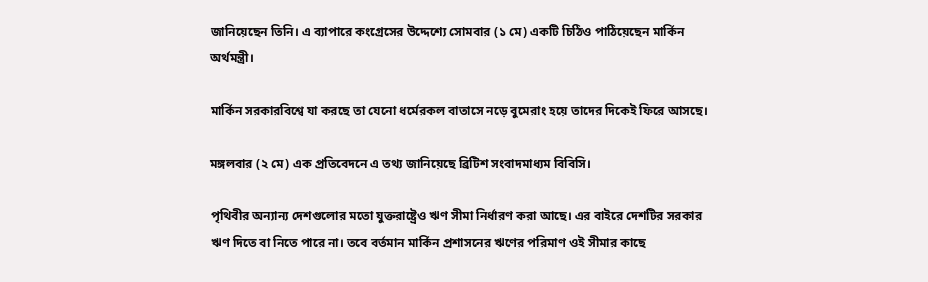জানিয়েছেন তিনি। এ ব্যাপারে কংগ্রেসের উদ্দেশ্যে সোমবার (১ মে) একটি চিঠিও পাঠিয়েছেন মার্কিন অর্থমন্ত্রী।

মার্কিন সরকারবিশ্বে যা করছে তা যেনো ধর্মেরকল বাতাসে নড়ে বুমেরাং হয়ে তাদের দিকেই ফিরে আসছে।

মঙ্গলবার (২ মে) এক প্রতিবেদনে এ তথ্য জানিয়েছে ব্রিটিশ সংবাদমাধ্যম বিবিসি।

পৃথিবীর অন্যান্য দেশগুলোর মতো যুক্তরাষ্ট্রেও ঋণ সীমা নির্ধারণ করা আছে। এর বাইরে দেশটির সরকার ঋণ দিতে বা নিতে পারে না। তবে বর্তমান মার্কিন প্রশাসনের ঋণের পরিমাণ ওই সীমার কাছে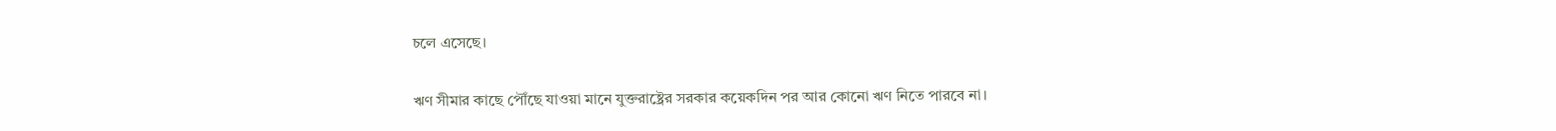চলে এসেছে।

ঋণ সীমার কাছে পৌঁছে যাওয়া মানে যুক্তরাষ্ট্রের সরকার কয়েকদিন পর আর কোনো ঋণ নিতে পারবে না।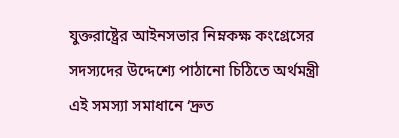যুক্তরাষ্ট্রের আইনসভার নিম্নকক্ষ কংগ্রেসের সদস্যদের উদ্দেশ্যে পাঠানো চিঠিতে অর্থমন্ত্রী এই সমস্যা সমাধানে ‘দ্রুত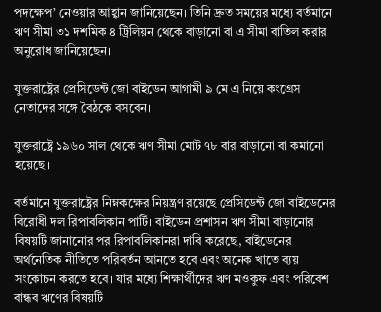পদক্ষেপ’ নেওয়ার আহ্বান জানিয়েছেন। তিনি দ্রুত সময়ের মধ্যে বর্তমানে ঋণ সীমা ৩১ দশমিক ৪ ট্রিলিয়ন থেকে বাড়ানো বা এ সীমা বাতিল করার অনুরোধ জানিয়েছেন।

যুক্তরাষ্ট্রের প্রেসিডেন্ট জো বাইডেন আগামী ৯ মে এ নিয়ে কংগ্রেস নেতাদের সঙ্গে বৈঠকে বসবেন।

যুক্তরাষ্ট্রে ১৯৬০ সাল থেকে ঋণ সীমা মোট ৭৮ বার বাড়ানো বা কমানো হয়েছে।

বর্তমানে যুক্তরাষ্ট্রের নিম্নকক্ষের নিয়ন্ত্রণ রয়েছে প্রেসিডেন্ট জো বাইডেনের বিরোধী দল রিপাবলিকান পার্টি। বাইডেন প্রশাসন ঋণ সীমা বাড়ানোর বিষয়টি জানানোর পর রিপাবলিকানরা দাবি করেছে, বাইডেনের অর্থনেতিক নীতিতে পরিবর্তন আনতে হবে এবং অনেক খাতে ব্যয় সংকোচন করতে হবে। যার মধ্যে শিক্ষার্থীদের ঋণ মওকুফ এবং পরিবেশ বান্ধব ঋণের বিষয়টি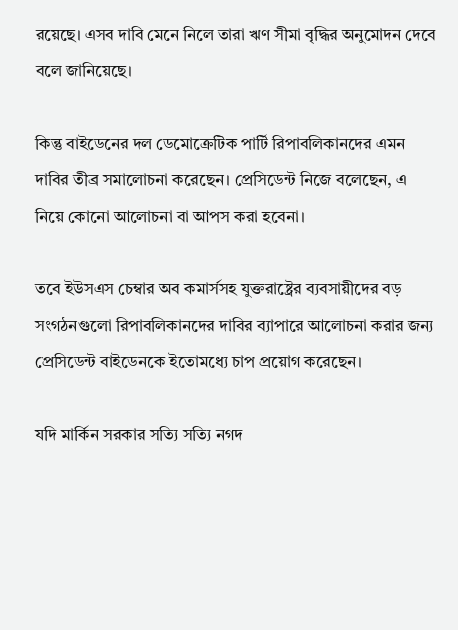রয়েছে। এসব দাবি মেনে নিলে তারা ঋণ সীমা বৃদ্ধির অনুমোদন দেবে বলে জানিয়েছে।

কিন্তু বাইডেনের দল ডেমোক্রেটিক পার্টি রিপাবলিকানদের এমন দাবির তীব্র সমালোচনা করেছেন। প্রেসিডেন্ট নিজে বলেছেন, এ নিয়ে কোনো আলোচনা বা আপস করা হবেনা।

তবে ইউসএস চেম্বার অব কমার্সসহ যুক্তরাষ্ট্রের ব্যবসায়ীদের বড় সংগঠনগুলো রিপাবলিকানদের দাবির ব্যাপারে আলোচনা করার জন্য প্রেসিডেন্ট বাইডেনকে ইতোমধ্যে চাপ প্রয়োগ করেছেন।

যদি মার্কিন সরকার সত্যি সত্যি নগদ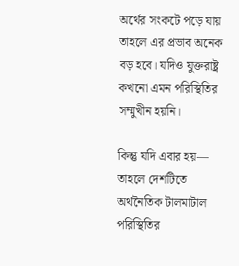অর্থের সংকটে পড়ে যায় তাহলে এর প্রভাব অনেক বড় হবে। যদিও যুক্তরাষ্ট্র কখনো এমন পরিস্থিতির সম্মুখীন হয়নি।

কিন্তু যদি এবার হয়— তাহলে দেশটিতে অর্থনৈতিক টালমাটাল পরিস্থিতির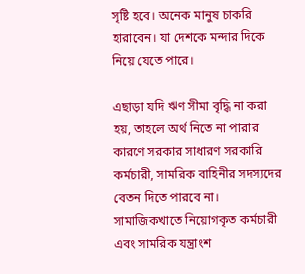সৃষ্টি হবে। অনেক মানুষ চাকরি হারাবেন। যা দেশকে মন্দার দিকে নিয়ে যেতে পারে।

এছাড়া যদি ঋণ সীমা বৃদ্ধি না করা হয়, তাহলে অর্থ নিতে না পারার কারণে সরকার সাধারণ সরকারি কর্মচারী, সামরিক বাহিনীর সদস্যদের বেতন দিতে পারবে না। সামাজিকখাতে নিয়োগকৃত কর্মচারী এবং সামরিক যন্ত্রাংশ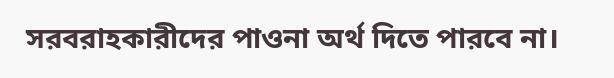সরবরাহকারীদের পাওনা অর্থ দিতে পারবে না।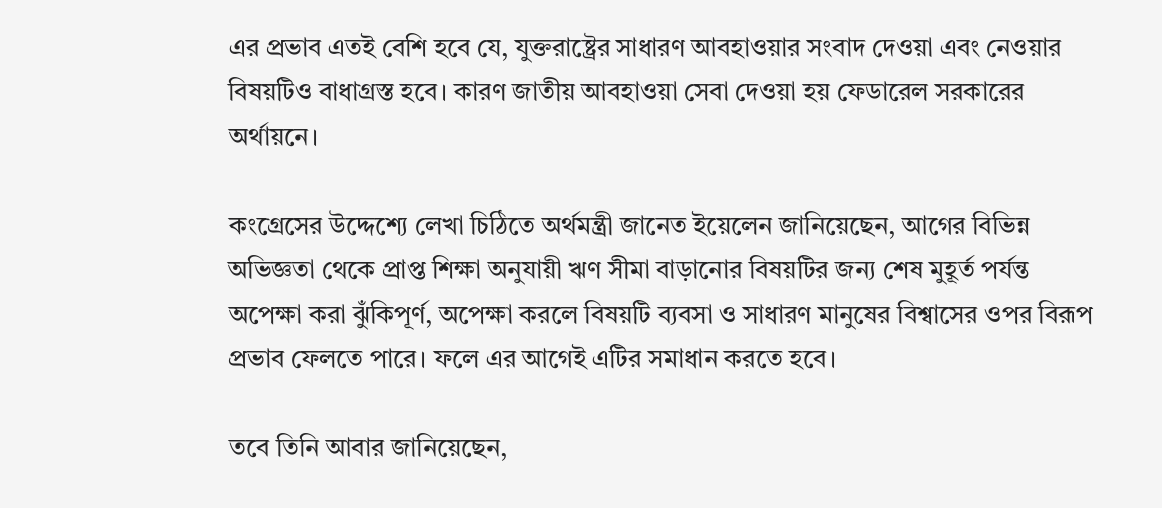এর প্রভাব এতই বেশি হবে যে, যুক্তরাষ্ট্রের সাধারণ আবহাওয়ার সংবাদ দেওয়া এবং নেওয়ার বিষয়টিও বাধাগ্রস্ত হবে। কারণ জাতীয় আবহাওয়া সেবা দেওয়া হয় ফেডারেল সরকারের অর্থায়নে।

কংগ্রেসের উদ্দেশ্যে লেখা চিঠিতে অর্থমন্ত্রী জানেত ইয়েলেন জানিয়েছেন, আগের বিভিন্ন অভিজ্ঞতা থেকে প্রাপ্ত শিক্ষা অনুযায়ী ঋণ সীমা বাড়ানোর বিষয়টির জন্য শেষ মুহূর্ত পর্যন্ত অপেক্ষা করা ঝুঁকিপূর্ণ, অপেক্ষা করলে বিষয়টি ব্যবসা ও সাধারণ মানুষের বিশ্বাসের ওপর বিরূপ প্রভাব ফেলতে পারে। ফলে এর আগেই এটির সমাধান করতে হবে।

তবে তিনি আবার জানিয়েছেন,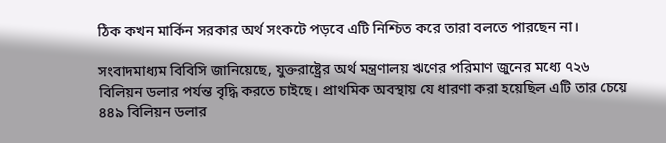ঠিক কখন মার্কিন সরকার অর্থ সংকটে পড়বে এটি নিশ্চিত করে তারা বলতে পারছেন না।

সংবাদমাধ্যম বিবিসি জানিয়েছে, যুক্তরাষ্ট্রের অর্থ মন্ত্রণালয় ঋণের পরিমাণ জুনের মধ্যে ৭২৬ বিলিয়ন ডলার পর্যন্ত বৃদ্ধি করতে চাইছে। প্রাথমিক অবস্থায় যে ধারণা করা হয়েছিল এটি তার চেয়ে ৪৪৯ বিলিয়ন ডলার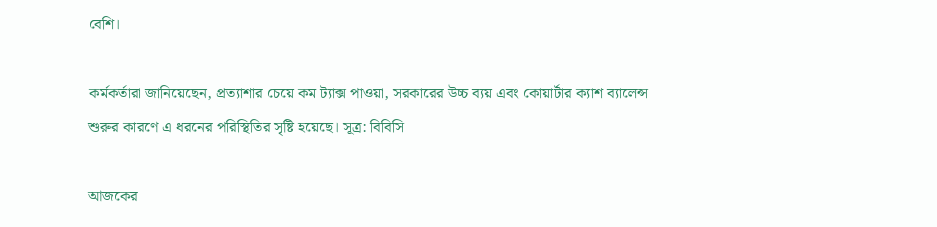বেশি।

কর্মকর্তারা জানিয়েছেন, প্রত্যাশার চেয়ে কম ট্যাক্স পাওয়া, সরকারের উচ্চ ব্যয় এবং কোয়ার্টার ক্যাশ ব্যালেন্স শুরুর কারণে এ ধরনের পরিস্থিতির সৃষ্টি হয়েছে। সূত্র: বিবিসি

আজকের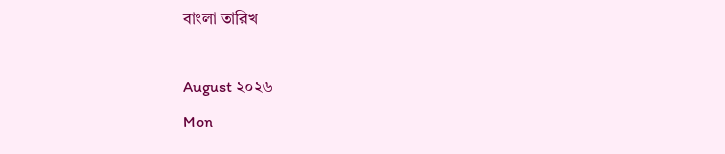বাংলা তারিখ

August ২০২৬
Mon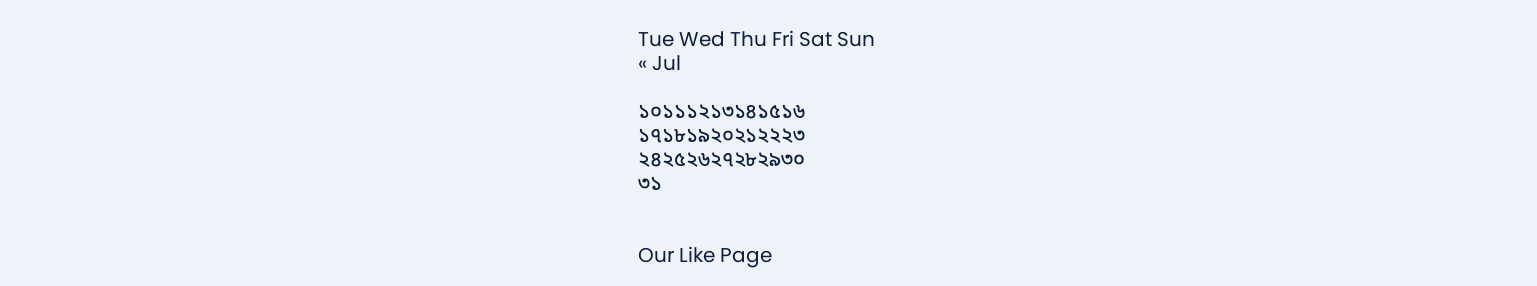Tue Wed Thu Fri Sat Sun
« Jul

১০১১১২১৩১৪১৫১৬
১৭১৮১৯২০২১২২২৩
২৪২৫২৬২৭২৮২৯৩০
৩১


Our Like Page